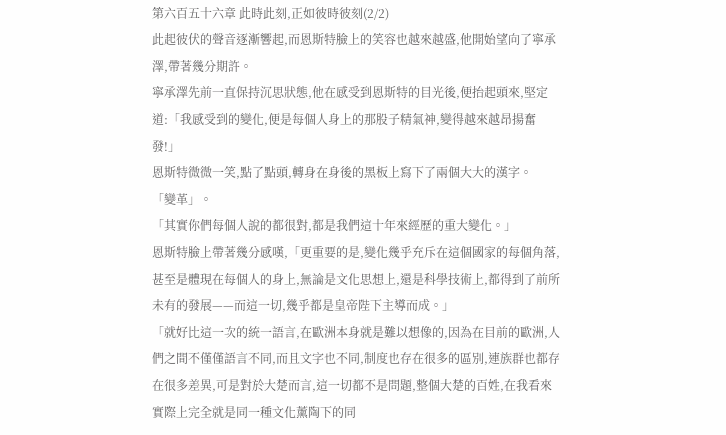第六百五十六章 此時此刻,正如彼時彼刻(2/2)
此起彼伏的聲音逐漸響起,而恩斯特臉上的笑容也越來越盛,他開始望向了寧承澤,帶著幾分期許。
寧承澤先前一直保持沉思狀態,他在感受到恩斯特的目光後,便抬起頭來,堅定道:「我感受到的變化,便是每個人身上的那股子精氣神,變得越來越昂揚奮發!」
恩斯特微微一笑,點了點頭,轉身在身後的黑板上寫下了兩個大大的漢字。
「變革」。
「其實你們每個人說的都很對,都是我們這十年來經歷的重大變化。」
恩斯特臉上帶著幾分感嘆,「更重要的是,變化幾乎充斥在這個國家的每個角落,甚至是體現在每個人的身上,無論是文化思想上,還是科學技術上,都得到了前所未有的發展——而這一切,幾乎都是皇帝陛下主導而成。」
「就好比這一次的統一語言,在歐洲本身就是難以想像的,因為在目前的歐洲,人們之間不僅僅語言不同,而且文字也不同,制度也存在很多的區別,連族群也都存在很多差異,可是對於大楚而言,這一切都不是問題,整個大楚的百姓,在我看來實際上完全就是同一種文化薰陶下的同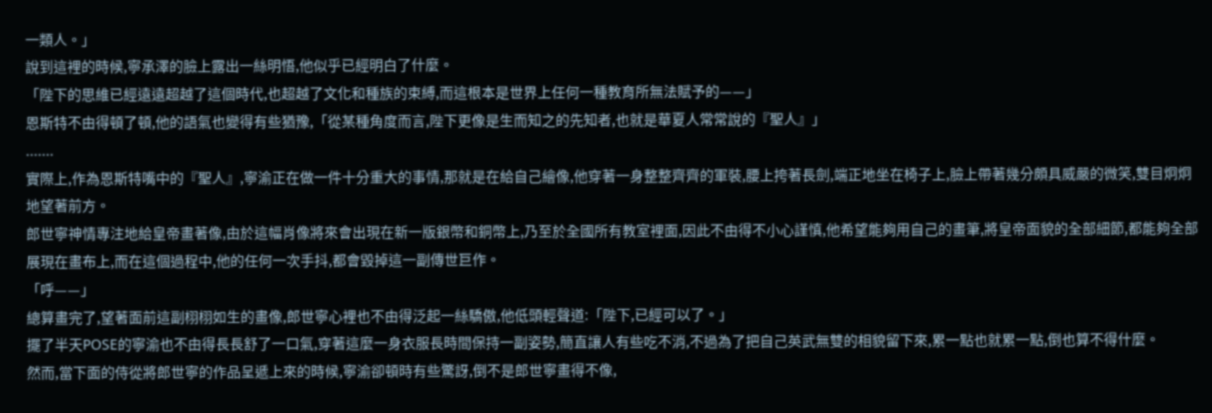一類人。」
說到這裡的時候,寧承澤的臉上露出一絲明悟,他似乎已經明白了什麼。
「陛下的思維已經遠遠超越了這個時代,也超越了文化和種族的束縛,而這根本是世界上任何一種教育所無法賦予的——」
恩斯特不由得頓了頓,他的語氣也變得有些猶豫,「從某種角度而言,陛下更像是生而知之的先知者,也就是華夏人常常說的『聖人』」
.......
實際上,作為恩斯特嘴中的『聖人』,寧渝正在做一件十分重大的事情,那就是在給自己繪像,他穿著一身整整齊齊的軍裝,腰上挎著長劍,端正地坐在椅子上,臉上帶著幾分頗具威嚴的微笑,雙目炯炯地望著前方。
郎世寧神情專注地給皇帝畫著像,由於這幅肖像將來會出現在新一版銀幣和銅幣上,乃至於全國所有教室裡面,因此不由得不小心謹慎,他希望能夠用自己的畫筆,將皇帝面貌的全部細節,都能夠全部展現在畫布上,而在這個過程中,他的任何一次手抖,都會毀掉這一副傳世巨作。
「呼——」
總算畫完了,望著面前這副栩栩如生的畫像,郎世寧心裡也不由得泛起一絲驕傲,他低頭輕聲道:「陛下,已經可以了。」
擺了半天POSE的寧渝也不由得長長舒了一口氣,穿著這麼一身衣服長時間保持一副姿勢,簡直讓人有些吃不消,不過為了把自己英武無雙的相貌留下來,累一點也就累一點,倒也算不得什麼。
然而,當下面的侍從將郎世寧的作品呈遞上來的時候,寧渝卻頓時有些驚訝,倒不是郎世寧畫得不像,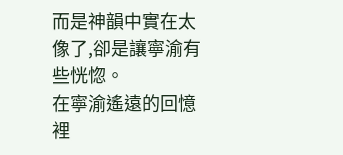而是神韻中實在太像了,卻是讓寧渝有些恍惚。
在寧渝遙遠的回憶裡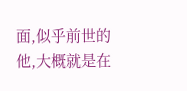面,似乎前世的他,大概就是在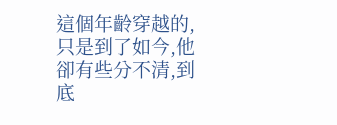這個年齡穿越的,只是到了如今,他卻有些分不清,到底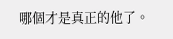哪個才是真正的他了。